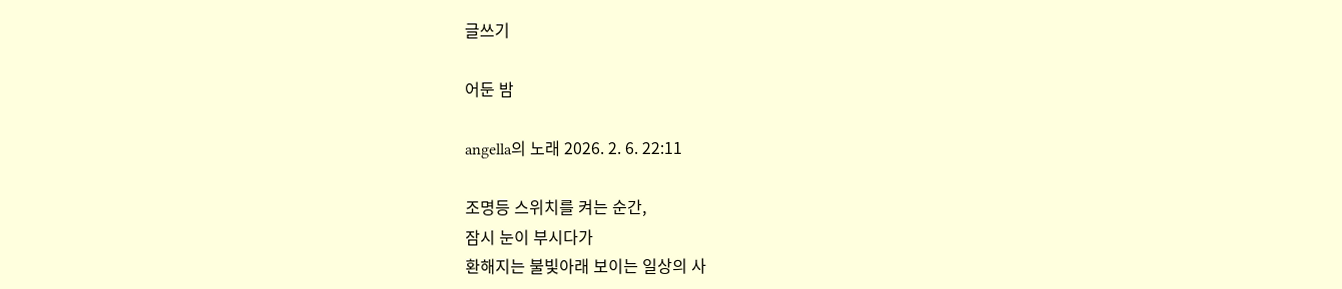글쓰기

어둔 밤

angella의 노래 2026. 2. 6. 22:11

조명등 스위치를 켜는 순간,
잠시 눈이 부시다가
환해지는 불빛아래 보이는 일상의 사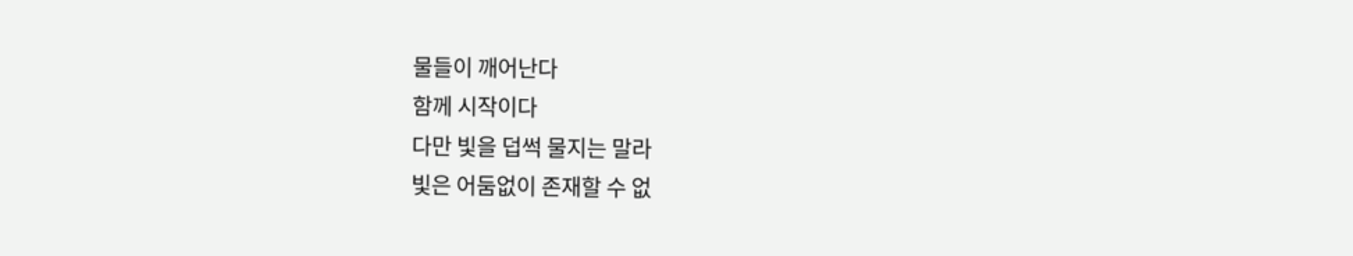물들이 깨어난다
함께 시작이다
다만 빛을 덥썩 물지는 말라
빛은 어둠없이 존재할 수 없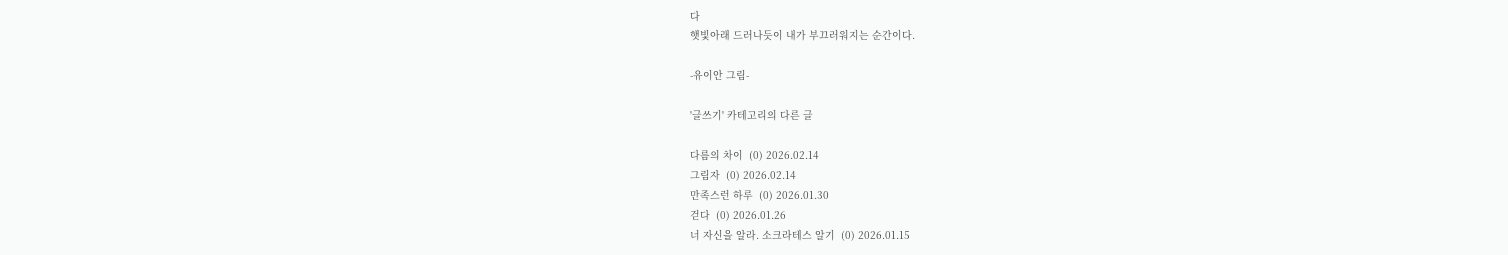다
햇빛아래 드러나듯이 내가 부끄러워지는 순간이다.

-유이안 그림-

'글쓰기' 카테고리의 다른 글

다름의 차이  (0) 2026.02.14
그림자  (0) 2026.02.14
만족스런 하루  (0) 2026.01.30
걷다  (0) 2026.01.26
너 자신을 알라. 소크라테스 알기  (0) 2026.01.15